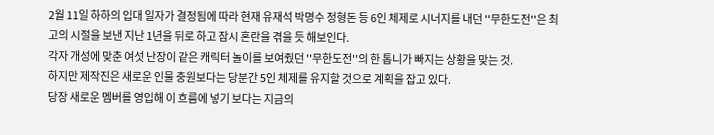2월 11일 하하의 입대 일자가 결정됨에 따라 현재 유재석 박명수 정형돈 등 6인 체제로 시너지를 내던 ''무한도전''은 최고의 시절을 보낸 지난 1년을 뒤로 하고 잠시 혼란을 겪을 듯 해보인다.
각자 개성에 맞춘 여섯 난장이 같은 캐릭터 놀이를 보여줬던 ''무한도전''의 한 톱니가 빠지는 상황을 맞는 것.
하지만 제작진은 새로운 인물 충원보다는 당분간 5인 체제를 유지할 것으로 계획을 잡고 있다.
당장 새로운 멤버를 영입해 이 흐름에 넣기 보다는 지금의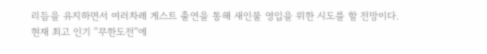리듬을 유지하면서 여러차례 게스트 출연을 통해 새인물 영입을 위한 시도를 할 전망이다.
현재 최고 인기 ''무한도전''에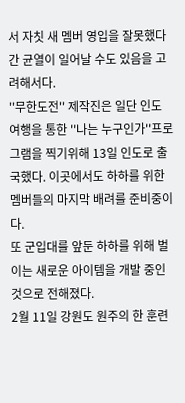서 자칫 새 멤버 영입을 잘못했다간 균열이 일어날 수도 있음을 고려해서다.
''무한도전'' 제작진은 일단 인도 여행을 통한 ''나는 누구인가''프로그램을 찍기위해 13일 인도로 출국했다. 이곳에서도 하하를 위한 멤버들의 마지막 배려를 준비중이다.
또 군입대를 앞둔 하하를 위해 벌이는 새로운 아이템을 개발 중인 것으로 전해졌다.
2월 11일 강원도 원주의 한 훈련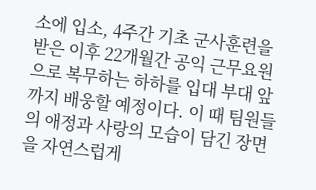소에 입소, 4주간 기초 군사훈련을 받은 이후 22개월간 공익 근무요원으로 복무하는 하하를 입대 부대 앞까지 배웅할 예정이다. 이 때 팀원들의 애정과 사랑의 모습이 담긴 장면을 자연스럽게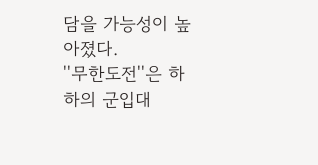담을 가능성이 높아졌다.
''무한도전''은 하하의 군입대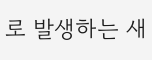로 발생하는 새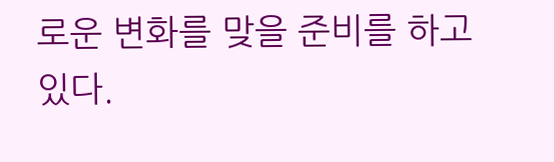로운 변화를 맞을 준비를 하고 있다.